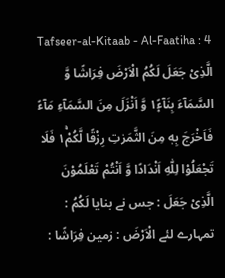Tafseer-al-Kitaab - Al-Faatiha : 4
الَّذِیْ جَعَلَ لَكُمُ الْاَرْضَ فِرَاشًا وَّ السَّمَآءَ بِنَآءً١۪ وَّ اَنْزَلَ مِنَ السَّمَآءِ مَآءً فَاَخْرَجَ بِهٖ مِنَ الثَّمَرٰتِ رِزْقًا لَّكُمْ١ۚ فَلَا تَجْعَلُوْا لِلّٰهِ اَنْدَادًا وَّ اَنْتُمْ تَعْلَمُوْنَ
الَّذِیْ جَعَلَ : جس نے بنایا لَكُمُ : تمہارے لئے الْاَرْضَ : زمین فِرَاشًا :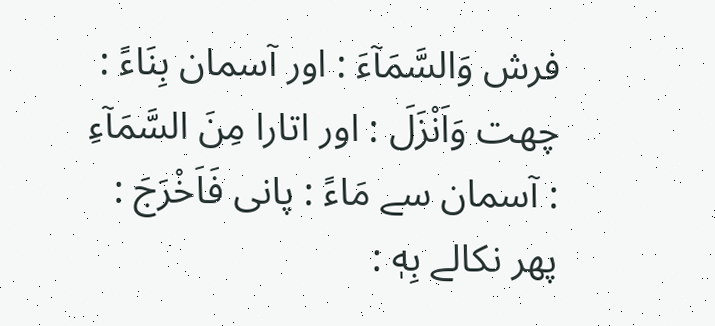فرش وَالسَّمَآءَ : اور آسمان بِنَاءً : چھت وَاَنْزَلَ : اور اتارا مِنَ السَّمَآءِ : آسمان سے مَاءً : پانی فَاَخْرَجَ : پھر نکالے بِهٖ :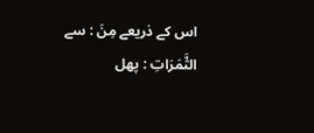اس کے ذریعے مِنَ : سے الثَّمَرَاتِ : پھل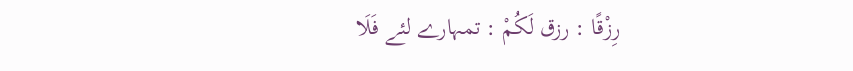رِزْقًا : رزق لَكُمْ : تمہارے لئے فَلَا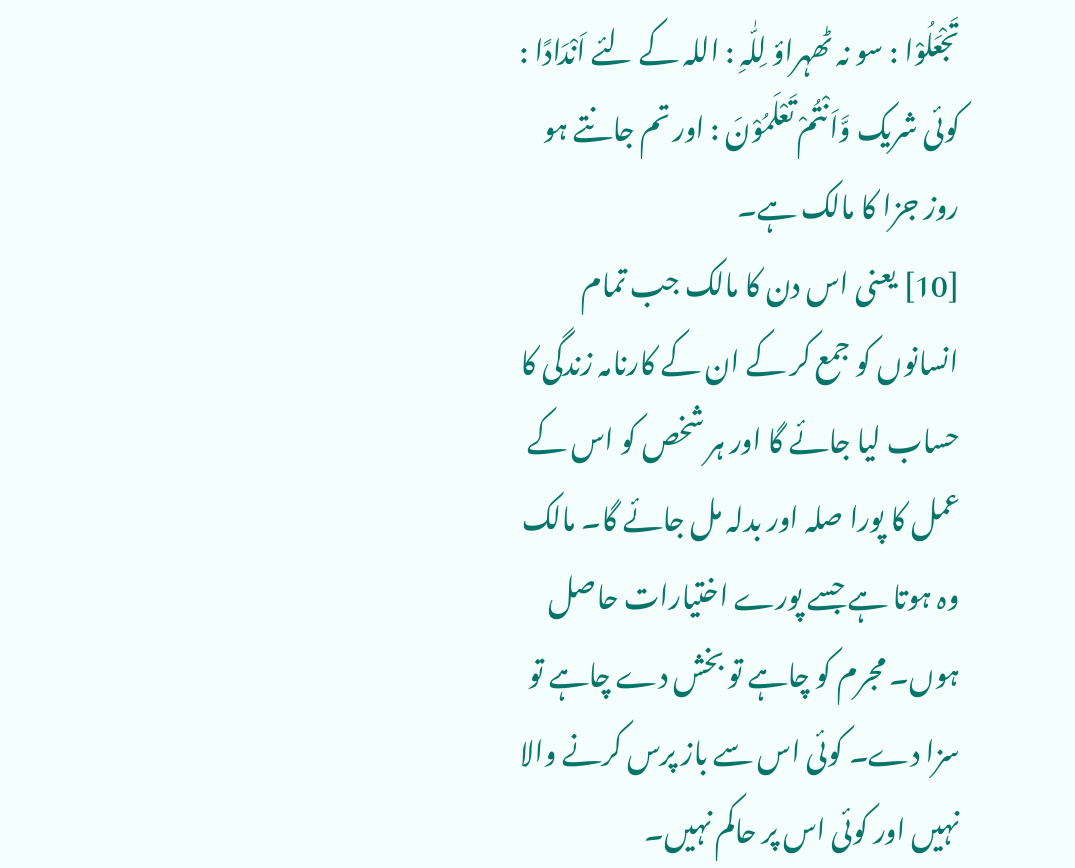تَجْعَلُوْا : سو نہ ٹھہراؤ لِلّٰہِ : اللہ کے لئے اَنْدَادًا : کوئی شریک وَّاَنْتُمْ تَعْلَمُوْنَ : اور تم جانتے ہو
روز جزا کا مالک ہے۔
[10] یعنی اس دن کا مالک جب تمام انسانوں کو جمع کر کے ان کے کارنامہ زندگی کا حساب لیا جائے گا اور ہر شخص کو اس کے عمل کا پورا صلہ اور بدلہ مل جائے گا۔ مالک وہ ہوتا ہے جسے پورے اختیارات حاصل ہوں۔ مجرم کو چاہے تو بخش دے چاہے تو سزا دے۔ کوئی اس سے باز پرس کرنے والا نہیں اور کوئی اس پر حاکم نہیں۔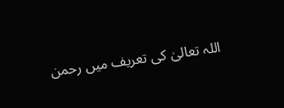اللہ تعالیٰ کی تعریف میں رحمن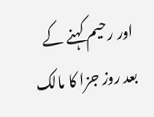اور رحیم کہنے کے بعد روز جزا کا مالک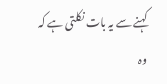کہنے سے یہ بات نکلتی ہے کہ وہ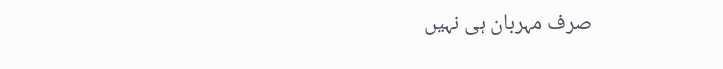صرف مہربان ہی نہیں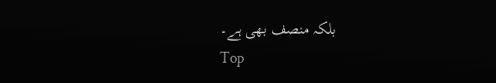بلکہ منصف بھی ہے۔
Top